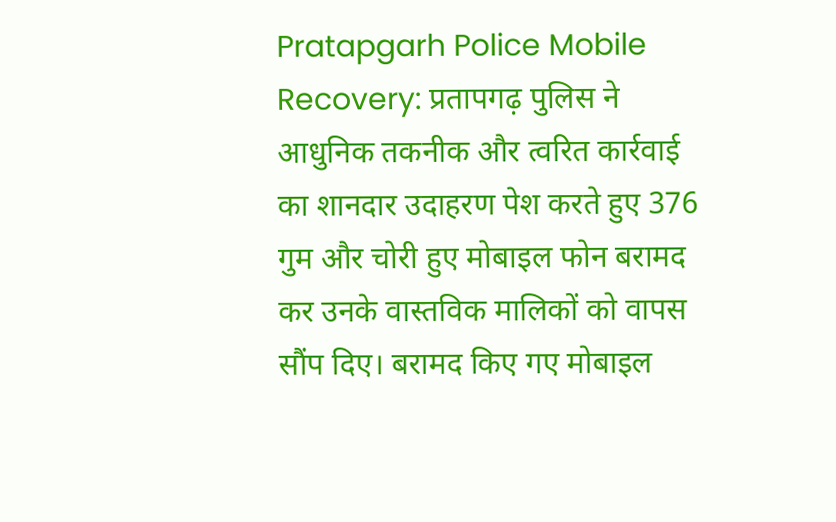Pratapgarh Police Mobile Recovery: प्रतापगढ़ पुलिस ने आधुनिक तकनीक और त्वरित कार्रवाई का शानदार उदाहरण पेश करते हुए 376 गुम और चोरी हुए मोबाइल फोन बरामद कर उनके वास्तविक मालिकों को वापस सौंप दिए। बरामद किए गए मोबाइल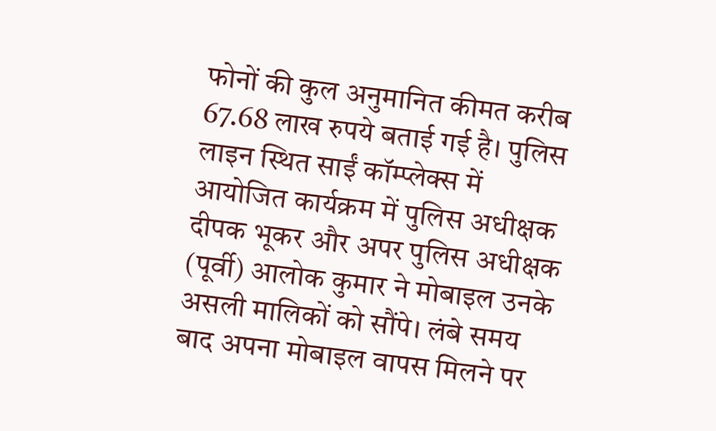फोनों की कुल अनुमानित कीमत करीब 67.68 लाख रुपये बताई गई है। पुलिस लाइन स्थित साईं कॉम्प्लेक्स में आयोजित कार्यक्रम में पुलिस अधीक्षक दीपक भूकर और अपर पुलिस अधीक्षक (पूर्वी) आलोक कुमार ने मोबाइल उनके असली मालिकों को सौंपे। लंबे समय बाद अपना मोबाइल वापस मिलने पर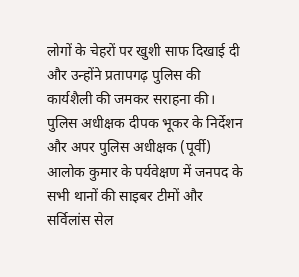लोगों के चेहरों पर खुशी साफ दिखाई दी और उन्होंने प्रतापगढ़ पुलिस की कार्यशैली की जमकर सराहना की।
पुलिस अधीक्षक दीपक भूकर के निर्देशन और अपर पुलिस अधीक्षक (पूर्वी) आलोक कुमार के पर्यवेक्षण में जनपद के सभी थानों की साइबर टीमों और सर्विलांस सेल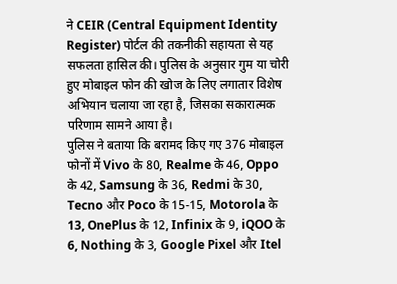ने CEIR (Central Equipment Identity Register) पोर्टल की तकनीकी सहायता से यह सफलता हासिल की। पुलिस के अनुसार गुम या चोरी हुए मोबाइल फोन की खोज के लिए लगातार विशेष अभियान चलाया जा रहा है, जिसका सकारात्मक परिणाम सामने आया है।
पुलिस ने बताया कि बरामद किए गए 376 मोबाइल फोनों में Vivo के 80, Realme के 46, Oppo के 42, Samsung के 36, Redmi के 30, Tecno और Poco के 15-15, Motorola के 13, OnePlus के 12, Infinix के 9, iQOO के 6, Nothing के 3, Google Pixel और Itel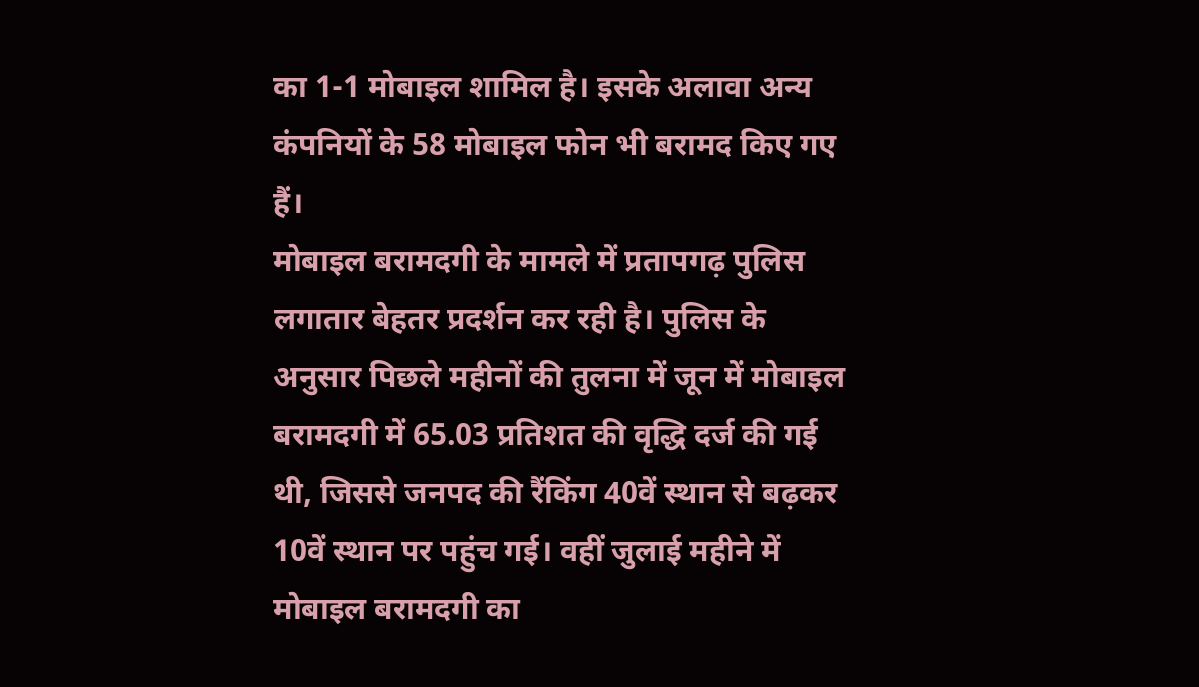का 1-1 मोबाइल शामिल है। इसके अलावा अन्य कंपनियों के 58 मोबाइल फोन भी बरामद किए गए हैं।
मोबाइल बरामदगी के मामले में प्रतापगढ़ पुलिस लगातार बेहतर प्रदर्शन कर रही है। पुलिस के अनुसार पिछले महीनों की तुलना में जून में मोबाइल बरामदगी में 65.03 प्रतिशत की वृद्धि दर्ज की गई थी, जिससे जनपद की रैंकिंग 40वें स्थान से बढ़कर 10वें स्थान पर पहुंच गई। वहीं जुलाई महीने में मोबाइल बरामदगी का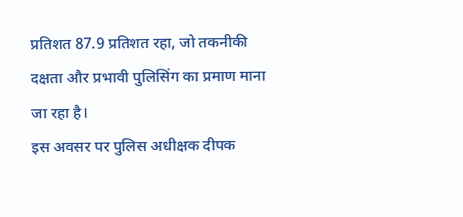प्रतिशत 87.9 प्रतिशत रहा, जो तकनीकी दक्षता और प्रभावी पुलिसिंग का प्रमाण माना जा रहा है।
इस अवसर पर पुलिस अधीक्षक दीपक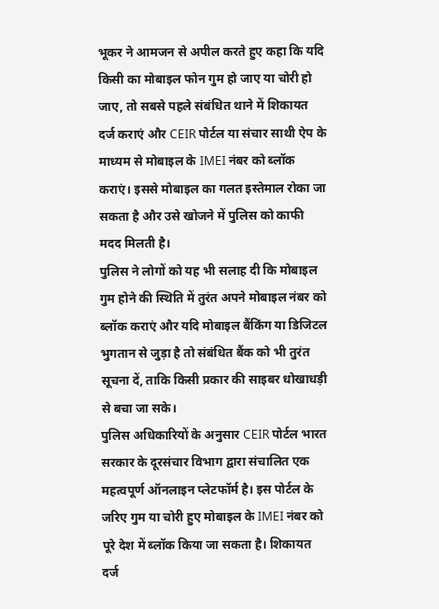भूकर ने आमजन से अपील करते हुए कहा कि यदि किसी का मोबाइल फोन गुम हो जाए या चोरी हो जाए, तो सबसे पहले संबंधित थाने में शिकायत दर्ज कराएं और CEIR पोर्टल या संचार साथी ऐप के माध्यम से मोबाइल के IMEI नंबर को ब्लॉक कराएं। इससे मोबाइल का गलत इस्तेमाल रोका जा सकता है और उसे खोजने में पुलिस को काफी मदद मिलती है।
पुलिस ने लोगों को यह भी सलाह दी कि मोबाइल गुम होने की स्थिति में तुरंत अपने मोबाइल नंबर को ब्लॉक कराएं और यदि मोबाइल बैंकिंग या डिजिटल भुगतान से जुड़ा है तो संबंधित बैंक को भी तुरंत सूचना दें, ताकि किसी प्रकार की साइबर धोखाधड़ी से बचा जा सके।
पुलिस अधिकारियों के अनुसार CEIR पोर्टल भारत सरकार के दूरसंचार विभाग द्वारा संचालित एक महत्वपूर्ण ऑनलाइन प्लेटफॉर्म है। इस पोर्टल के जरिए गुम या चोरी हुए मोबाइल के IMEI नंबर को पूरे देश में ब्लॉक किया जा सकता है। शिकायत दर्ज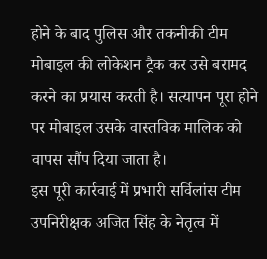होने के बाद पुलिस और तकनीकी टीम मोबाइल की लोकेशन ट्रैक कर उसे बरामद करने का प्रयास करती है। सत्यापन पूरा होने पर मोबाइल उसके वास्तविक मालिक को वापस सौंप दिया जाता है।
इस पूरी कार्रवाई में प्रभारी सर्विलांस टीम उपनिरीक्षक अजित सिंह के नेतृत्व में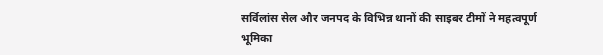सर्विलांस सेल और जनपद के विभिन्न थानों की साइबर टीमों ने महत्वपूर्ण भूमिका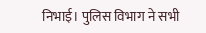निभाई। पुलिस विभाग ने सभी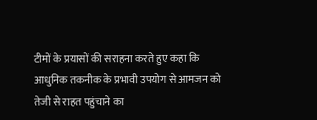टीमों के प्रयासों की सराहना करते हुए कहा कि आधुनिक तकनीक के प्रभावी उपयोग से आमजन को तेजी से राहत पहुंचाने का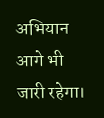अभियान आगे भी जारी रहेगा।